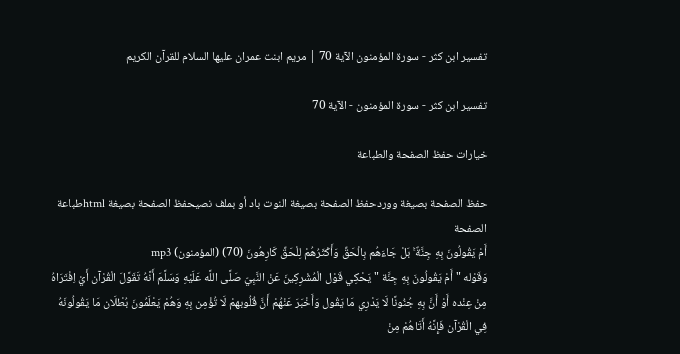تفسير ابن كثر - سورة المؤمنون الآية 70 | مريم ابنت عمران عليها السلام للقرآن الكريم

تفسير ابن كثر - سورة المؤمنون - الآية 70

خيارات حفظ الصفحة والطباعة

حفظ الصفحة بصيغة ووردحفظ الصفحة بصيغة النوت باد أو بملف نصيحفظ الصفحة بصيغة htmlطباعة الصفحة
أَمْ يَقُولُونَ بِهِ جِنَّةٌ ۚ بَلْ جَاءَهُم بِالْحَقِّ وَأَكْثَرُهُمْ لِلْحَقِّ كَارِهُونَ (70) (المؤمنون) mp3
وَقَوْله " أَمْ يَقُولُونَ بِهِ جِنَّة " يَحْكِي قَوْل الْمُشْرِكِينَ عَنْ النَّبِيّ صَلَّى اللَّه عَلَيْهِ وَسَلَّمَ أَنَّهُ تَقَوَّلَ الْقُرْآن أَيْ اِفْتَرَاهُ مِنْ عِنْده أَوْ أَنَّ بِهِ جُنُونًا لَا يَدْرِي مَا يَقُول وَأَخْبَرَ عَنْهُمْ أَنَّ قُلُوبهمْ لَا تُؤْمِن بِهِ وَهُمْ يَعْلَمُونَ بُطْلَان مَا يَقُولُونَهُ فِي الْقُرْآن فَإِنَّهُ أَتَاهُمْ مِنْ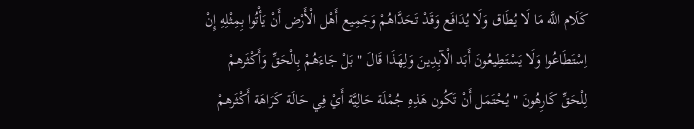كَلَام اللَّه مَا لَا يُطَاق وَلَا يُدَافَع وَقَدْ تَحَدَّاهُمْ وَجَمِيع أَهْل الْأَرْض أَنْ يَأْتُوا بِمِثْلِهِ إِنْ اِسْتَطَاعُوا وَلَا يَسْتَطِيعُونَ أَبَد الْآبِدِينَ وَلِهَذَا قَالَ " بَلْ جَاءَهُمْ بِالْحَقِّ وَأَكْثَرهمْ لِلْحَقِّ كَارِهُونَ " يُحْتَمَل أَنْ تَكُون هَذِهِ جُمْلَة حَالِيَّة أَيْ فِي حَالَة كَرَاهَة أَكْثَرهمْ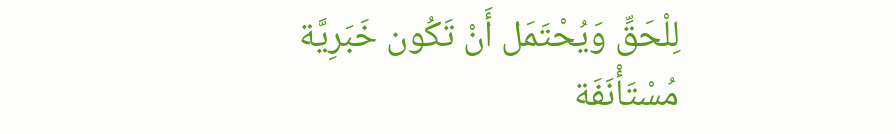لِلْحَقِّ وَيُحْتَمَل أَنْ تَكُون خَبَرِيَّة مُسْتَأْنَفَة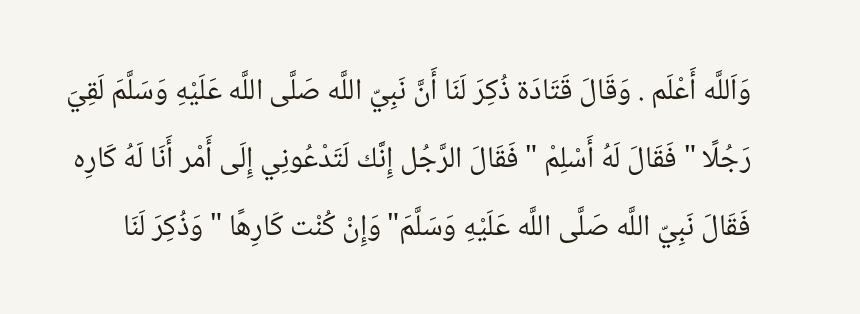وَاَللَّه أَعْلَم . وَقَالَ قَتَادَة ذُكِرَ لَنَا أَنَّ نَبِيّ اللَّه صَلَّى اللَّه عَلَيْهِ وَسَلَّمَ لَقِيَ رَجُلًا " فَقَالَ لَهُ أَسْلِمْ " فَقَالَ الرَّجُل إِنَّك لَتَدْعُونِي إِلَى أَمْر أَنَا لَهُ كَارِه فَقَالَ نَبِيّ اللَّه صَلَّى اللَّه عَلَيْهِ وَسَلَّمَ" وَإِنْ كُنْت كَارِهًا " وَذُكِرَ لَنَا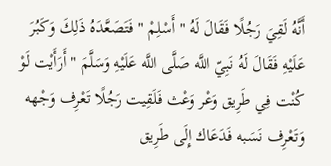أَنَّهُ لَقِيَ رَجُلًا فَقَالَ لَهُ " أَسْلِمْ " فَتَصَعَّدَهُ ذَلِكَ وَكَبُرَ عَلَيْهِ فَقَالَ لَهُ نَبِيّ اللَّه صَلَّى اللَّه عَلَيْهِ وَسَلَّمَ " أَرَأَيْت لَوْ كُنْت فِي طَرِيق وَعْر وَعْث فَلَقِيت رَجُلًا تَعْرِف وَجْهه وَتَعْرِف نَسَبه فَدَعَاك إِلَى طَرِيق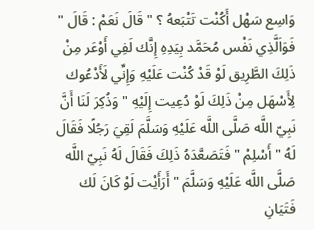وَاسِع سَهْل أَكُنْت تَتْبَعهُ ؟ " قَالَ نَعَمْ : قَالَ " فَوَاَلَّذِي نَفْس مُحَمَّد بِيَدِهِ إِنَّك لَفِي أَوْعَر مِنْ ذَلِكَ الطَّرِيق لَوْ قَدْ كُنْت عَلَيْهِ وَإِنِّي لَأَدْعُوك لِأَسْهَل مِنْ ذَلِكَ لَوْ دُعِيت إِلَيْهِ " وَذُكِرَ لَنَا أَنَّ نَبِيّ اللَّه صَلَّى اللَّه عَلَيْهِ وَسَلَّمَ لَقِيَ رَجُلًا فَقَالَ لَهُ " أَسْلِمْ " فَتَصَعَّدَهُ ذَلِكَ فَقَالَ لَهُ نَبِيّ اللَّه صَلَّى اللَّه عَلَيْهِ وَسَلَّمَ " أَرَأَيْت لَوْ كَانَ لَك فَتَيَانِ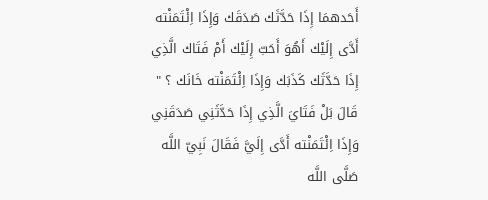أَحَدهمَا إِذَا حَدَّثَك صَدَقَك وَإِذَا اِئْتَمَنْته أَدَّى إِلَيْك أَهُوَ أَحَبّ إِلَيْك أَمْ فَتَاك الَّذِي إِذَا حَدَّثَك كَذَبَك وَإِذَا اِئْتَمَنْته خَانَك ؟ " قَالَ بَلْ فَتَايَ الَّذِي إِذَا حَدَّثَنِي صَدَقَنِي وَإِذَا اِئْتَمَنْته أَدَّى إِلَيَّ فَقَالَ نَبِيّ اللَّه صَلَّى اللَّه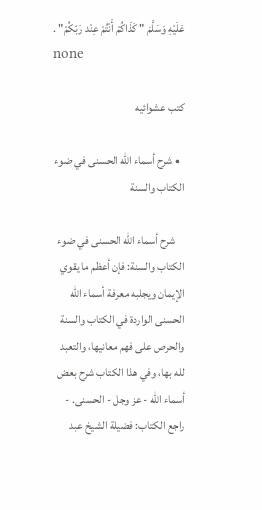عَلَيْهِ وَسَلَّمَ " كَذَاكُمْ أَنْتُمْ عِنْد رَبّكُمْ" .
none

كتب عشوائيه

  • شرح أسماء الله الحسنى في ضوء الكتاب والسنة

    شرح أسماء الله الحسنى في ضوء الكتاب والسنة: فإن أعظم ما يقوي الإيمان ويجلبه معرفة أسماء الله الحسنى الواردة في الكتاب والسنة والحرص على فهم معانيها، والتعبد لله بها، وفي هذا الكتاب شرح بعض أسماء الله - عز وجل - الحسنى. - راجع الكتاب: فضيلة الشيخ عبد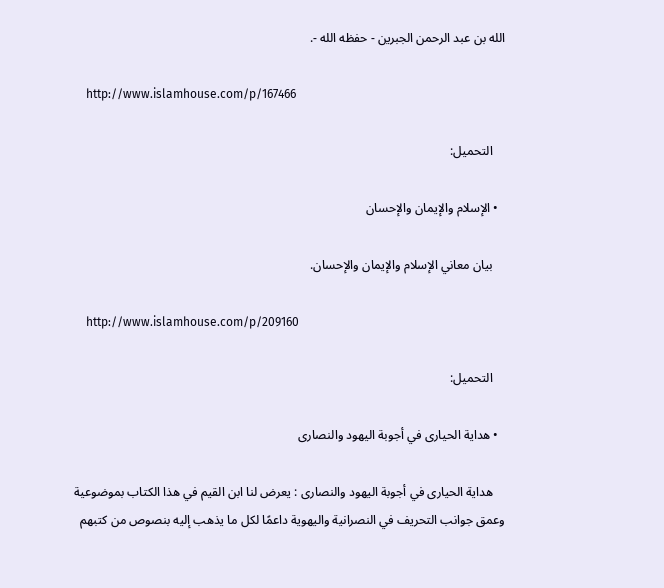الله بن عبد الرحمن الجبرين - حفظه الله -.

    http://www.islamhouse.com/p/167466

    التحميل:

  • الإسلام والإيمان والإحسان

    بيان معاني الإسلام والإيمان والإحسان.

    http://www.islamhouse.com/p/209160

    التحميل:

  • هداية الحيارى في أجوبة اليهود والنصارى

    هداية الحيارى في أجوبة اليهود والنصارى : يعرض لنا ابن القيم في هذا الكتاب بموضوعية وعمق جوانب التحريف في النصرانية واليهوية داعمًا لكل ما يذهب إليه بنصوص من كتبهم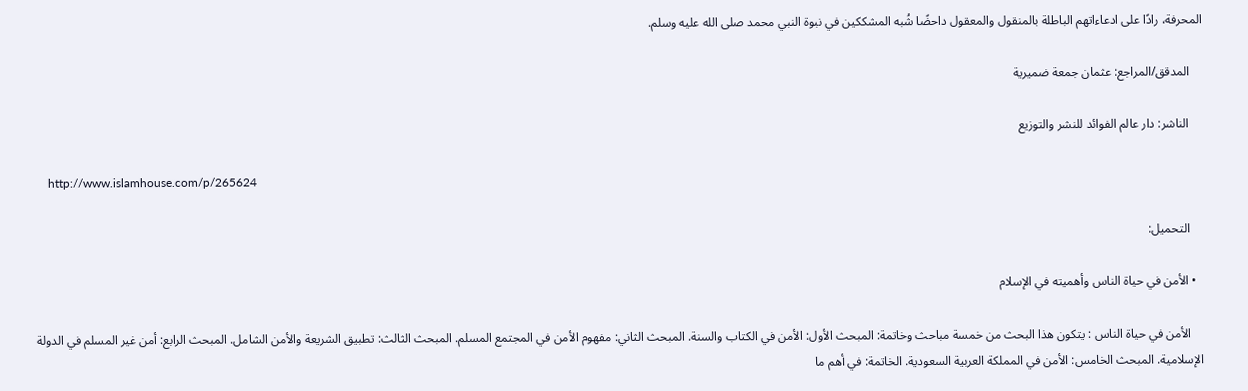المحرفة، رادًا على ادعاءاتهم الباطلة بالمنقول والمعقول داحضًا شُبه المشككين في نبوة النبي محمد صلى الله عليه وسلم.

    المدقق/المراجع: عثمان جمعة ضميرية

    الناشر: دار عالم الفوائد للنشر والتوزيع

    http://www.islamhouse.com/p/265624

    التحميل:

  • الأمن في حياة الناس وأهميته في الإسلام

    الأمن في حياة الناس : يتكون هذا البحث من خمسة مباحث وخاتمة: المبحث الأول: الأمن في الكتاب والسنة. المبحث الثاني: مفهوم الأمن في المجتمع المسلم. المبحث الثالث: تطبيق الشريعة والأمن الشامل. المبحث الرابع: أمن غير المسلم في الدولة الإسلامية. المبحث الخامس: الأمن في المملكة العربية السعودية. الخاتمة: في أهم ما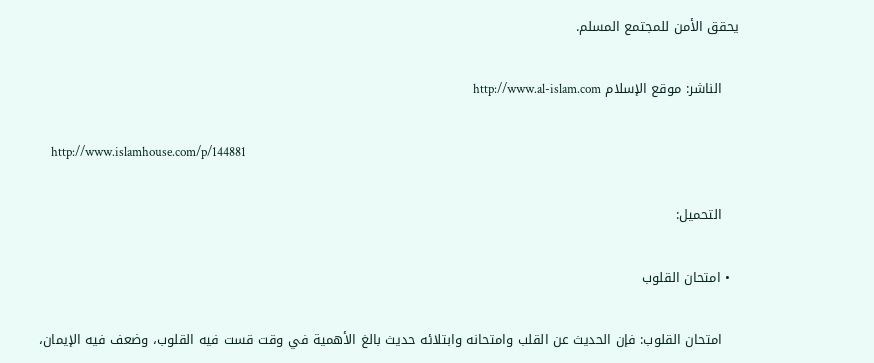يحقق الأمن للمجتمع المسلم.

    الناشر: موقع الإسلام http://www.al-islam.com

    http://www.islamhouse.com/p/144881

    التحميل:

  • امتحان القلوب

    امتحان القلوب: فإن الحديث عن القلب وامتحانه وابتلائه حديث بالغ الأهمية في وقت قست فيه القلوب، وضعف فيه الإيمان،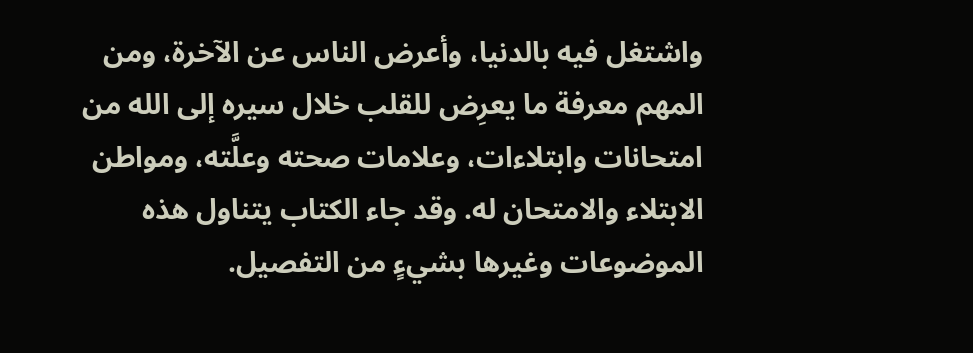واشتغل فيه بالدنيا، وأعرض الناس عن الآخرة، ومن المهم معرفة ما يعرِض للقلب خلال سيره إلى الله من امتحانات وابتلاءات، وعلامات صحته وعلَّته، ومواطن الابتلاء والامتحان له. وقد جاء الكتاب يتناول هذه الموضوعات وغيرها بشيءٍ من التفصيل.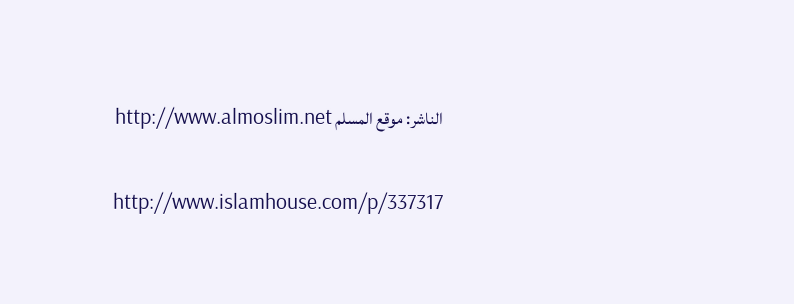الناشر: موقع المسلم http://www.almoslim.net

    http://www.islamhouse.com/p/337317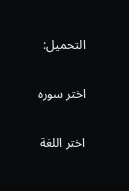التحميل:

اختر سوره

اختر اللغة